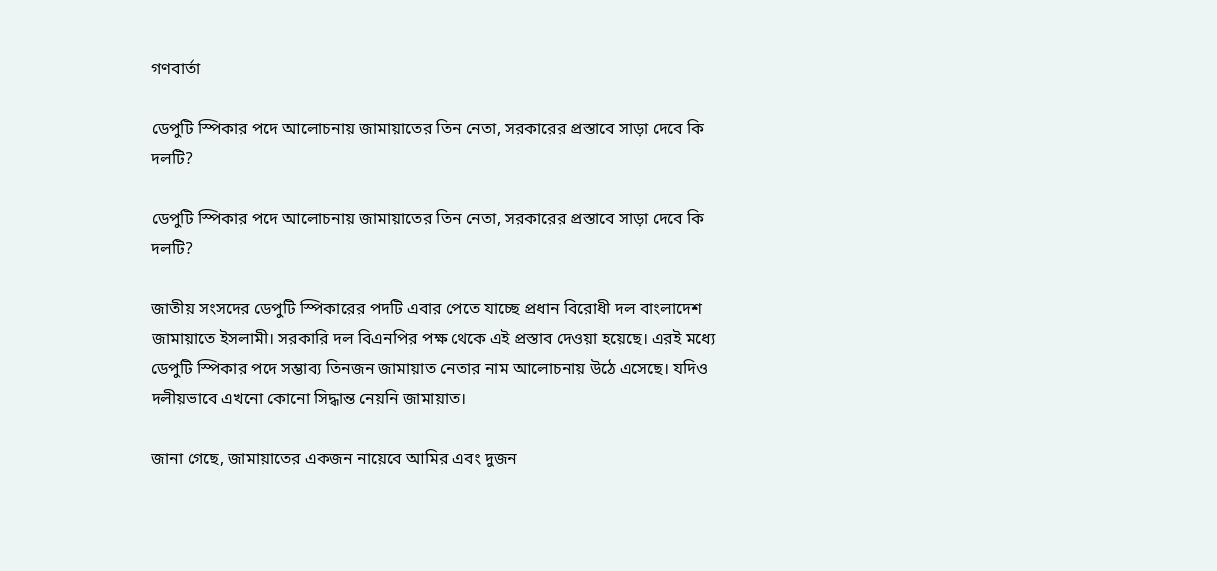গণবার্তা

ডেপুটি স্পিকার পদে আলোচনায় জামায়াতের তিন নেতা, সরকারের প্রস্তাবে সাড়া দেবে কি দলটি?

ডেপুটি স্পিকার পদে আলোচনায় জামায়াতের তিন নেতা, সরকারের প্রস্তাবে সাড়া দেবে কি দলটি?

জাতীয় সংসদের ডেপুটি স্পিকারের পদটি এবার পেতে যাচ্ছে প্রধান বিরোধী দল বাংলাদেশ জামায়াতে ইসলামী। সরকারি দল বিএনপির পক্ষ থেকে এই প্রস্তাব দেওয়া হয়েছে। এরই মধ্যে ডেপুটি স্পিকার পদে সম্ভাব্য তিনজন জামায়াত নেতার নাম আলোচনায় উঠে এসেছে। যদিও দলীয়ভাবে এখনো কোনো সিদ্ধান্ত নেয়নি জামায়াত।

জানা গেছে, জামায়াতের একজন নায়েবে আমির এবং দুজন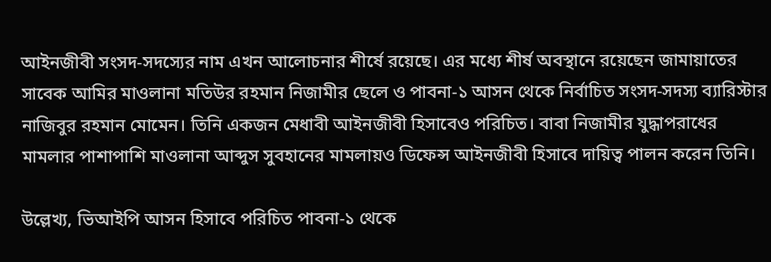আইনজীবী সংসদ-সদস্যের নাম এখন আলোচনার শীর্ষে রয়েছে। এর মধ্যে শীর্ষ অবস্থানে রয়েছেন জামায়াতের সাবেক আমির মাওলানা মতিউর রহমান নিজামীর ছেলে ও পাবনা-১ আসন থেকে নির্বাচিত সংসদ-সদস্য ব্যারিস্টার নাজিবুর রহমান মোমেন। তিনি একজন মেধাবী আইনজীবী হিসাবেও পরিচিত। বাবা নিজামীর যুদ্ধাপরাধের মামলার পাশাপাশি মাওলানা আব্দুস সুবহানের মামলায়ও ডিফেন্স আইনজীবী হিসাবে দায়িত্ব পালন করেন তিনি।

উল্লেখ্য, ভিআইপি আসন হিসাবে পরিচিত পাবনা-১ থেকে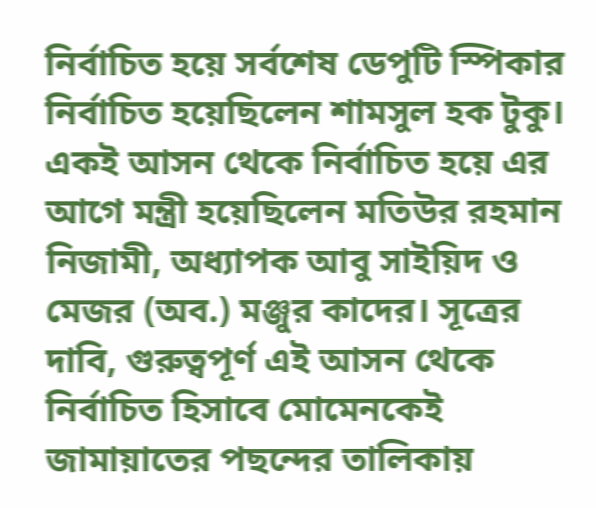নির্বাচিত হয়ে সর্বশেষ ডেপুটি স্পিকার নির্বাচিত হয়েছিলেন শামসুল হক টুকু। একই আসন থেকে নির্বাচিত হয়ে এর আগে মন্ত্রী হয়েছিলেন মতিউর রহমান নিজামী, অধ্যাপক আবু সাইয়িদ ও মেজর (অব.) মঞ্জুর কাদের। সূত্রের দাবি, গুরুত্বপূর্ণ এই আসন থেকে নির্বাচিত হিসাবে মোমেনকেই জামায়াতের পছন্দের তালিকায়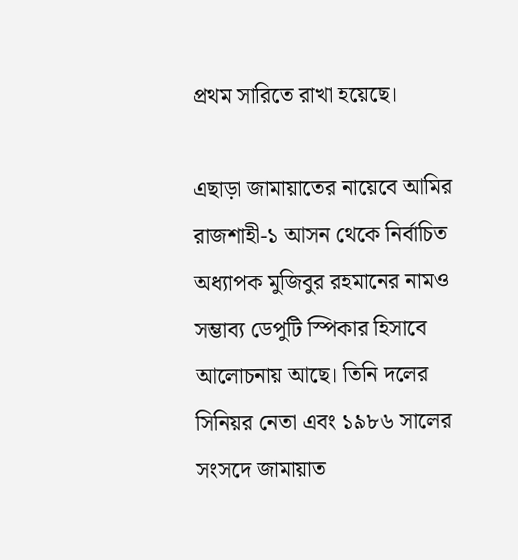প্রথম সারিতে রাখা হয়েছে।

এছাড়া জামায়াতের নায়েবে আমির রাজশাহী-১ আসন থেকে নির্বাচিত অধ্যাপক মুজিবুর রহমানের নামও সম্ভাব্য ডেপুটি স্পিকার হিসাবে আলোচনায় আছে। তিনি দলের সিনিয়র নেতা এবং ১৯৮৬ সালের সংসদে জামায়াত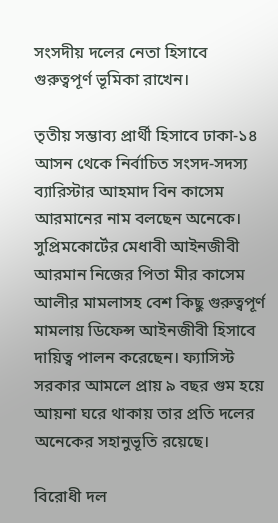সংসদীয় দলের নেতা হিসাবে গুরুত্বপূর্ণ ভূমিকা রাখেন।

তৃতীয় সম্ভাব্য প্রার্থী হিসাবে ঢাকা-১৪ আসন থেকে নির্বাচিত সংসদ-সদস্য ব্যারিস্টার আহমাদ বিন কাসেম আরমানের নাম বলছেন অনেকে। সুপ্রিমকোর্টের মেধাবী আইনজীবী আরমান নিজের পিতা মীর কাসেম আলীর মামলাসহ বেশ কিছু গুরুত্বপূর্ণ মামলায় ডিফেন্স আইনজীবী হিসাবে দায়িত্ব পালন করেছেন। ফ্যাসিস্ট সরকার আমলে প্রায় ৯ বছর গুম হয়ে আয়না ঘরে থাকায় তার প্রতি দলের অনেকের সহানুভূতি রয়েছে।

বিরোধী দল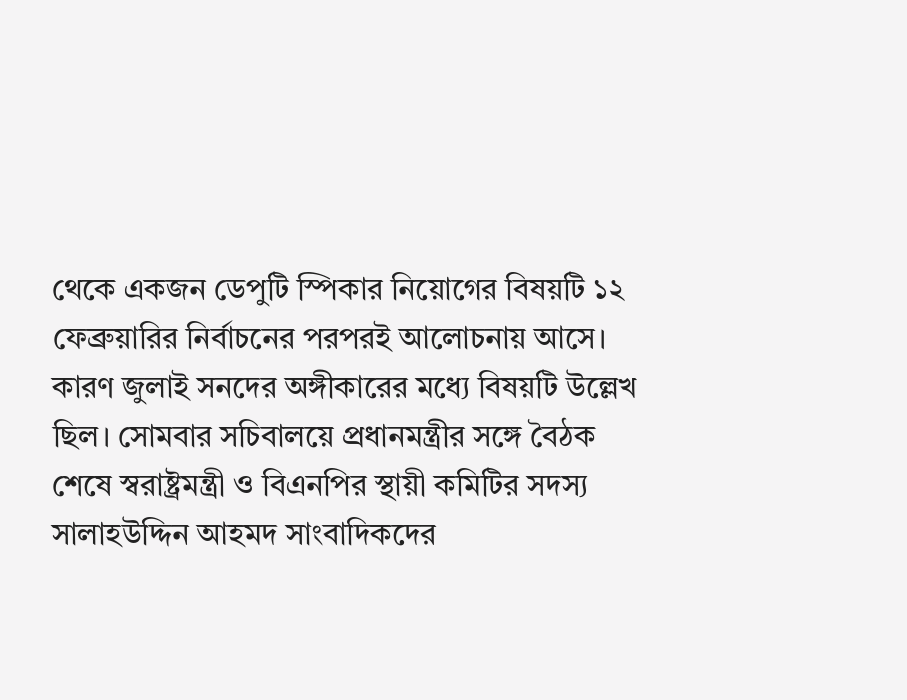থেকে একজন ডেপুটি স্পিকার নিয়োগের বিষয়টি ১২ ফেব্রুয়ারির নির্বাচনের পরপরই আলোচনায় আসে। কারণ জুলাই সনদের অঙ্গীকারের মধ্যে বিষয়টি উল্লেখ ছিল। সোমবার সচিবালয়ে প্রধানমন্ত্রীর সঙ্গে বৈঠক শেষে স্বরাষ্ট্রমন্ত্রী ও বিএনপির স্থায়ী কমিটির সদস্য সালাহউদ্দিন আহমদ সাংবাদিকদের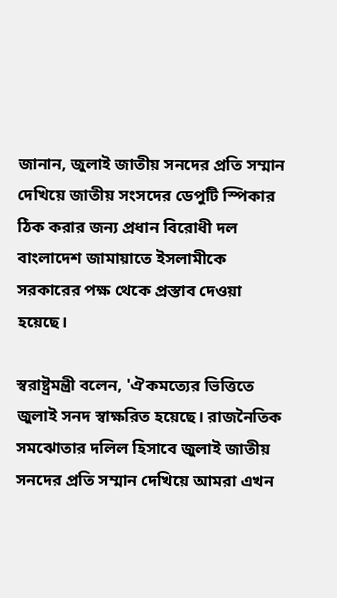জানান, জুলাই জাতীয় সনদের প্রতি সম্মান দেখিয়ে জাতীয় সংসদের ডেপুটি স্পিকার ঠিক করার জন্য প্রধান বিরোধী দল বাংলাদেশ জামায়াতে ইসলামীকে সরকারের পক্ষ থেকে প্রস্তাব দেওয়া হয়েছে।

স্বরাষ্ট্রমন্ত্রী বলেন, 'ঐকমত্যের ভিত্তিতে জুলাই সনদ স্বাক্ষরিত হয়েছে। রাজনৈতিক সমঝোতার দলিল হিসাবে জুলাই জাতীয় সনদের প্রতি সম্মান দেখিয়ে আমরা এখন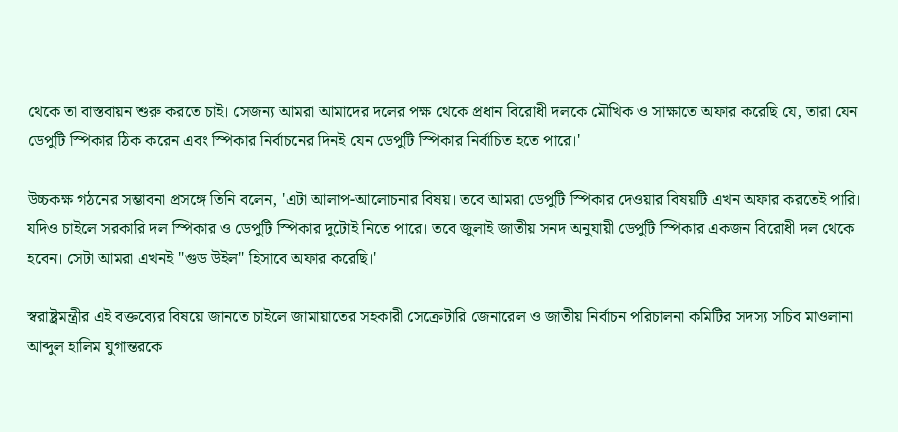থেকে তা বাস্তবায়ন শুরু করতে চাই। সেজন্য আমরা আমাদের দলের পক্ষ থেকে প্রধান বিরোধী দলকে মৌখিক ও সাক্ষাতে অফার করেছি যে, তারা যেন ডেপুটি স্পিকার ঠিক করেন এবং স্পিকার নির্বাচনের দিনই যেন ডেপুটি স্পিকার নির্বাচিত হতে পারে।'

উচ্চকক্ষ গঠনের সম্ভাবনা প্রসঙ্গে তিনি বলেন, 'এটা আলাপ-আলোচনার বিষয়। তবে আমরা ডেপুটি স্পিকার দেওয়ার বিষয়টি এখন অফার করতেই পারি। যদিও চাইলে সরকারি দল স্পিকার ও ডেপুটি স্পিকার দুটোই নিতে পারে। তবে জুলাই জাতীয় সনদ অনুযায়ী ডেপুটি স্পিকার একজন বিরোধী দল থেকে হবেন। সেটা আমরা এখনই "গুড উইল" হিসাবে অফার করেছি।'

স্বরাষ্ট্রমন্ত্রীর এই বক্তব্যের বিষয়ে জানতে চাইলে জামায়াতের সহকারী সেক্রেটারি জেনারেল ও জাতীয় নির্বাচন পরিচালনা কমিটির সদস্য সচিব মাওলানা আব্দুল হালিম যুগান্তরকে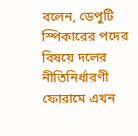বলেন, ডেপুটি স্পিকারের পদের বিষয়ে দলের নীতিনির্ধারণী ফোরামে এখন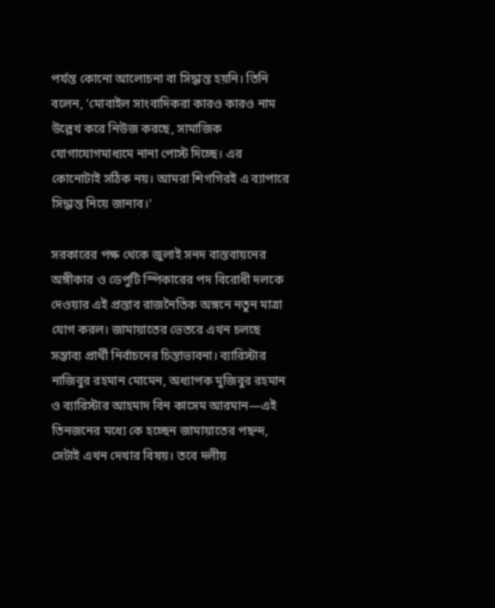পর্যন্ত কোনো আলোচনা বা সিদ্ধান্ত হয়নি। তিনি বলেন, 'মোবাইল সাংবাদিকরা কারও কারও নাম উল্লেখ করে নিউজ করছে, সামাজিক যোগাযোগমাধ্যমে নানা পোস্ট দিচ্ছে। এর কোনোটাই সঠিক নয়। আমরা শিগগিরই এ ব্যাপারে সিদ্ধান্ত নিয়ে জানাব।'

সরকারের পক্ষ থেকে জুলাই সনদ বাস্তবায়নের অঙ্গীকার ও ডেপুটি স্পিকারের পদ বিরোধী দলকে দেওয়ার এই প্রস্তাব রাজনৈতিক অঙ্গনে নতুন মাত্রা যোগ করল। জামায়াতের ভেতরে এখন চলছে সম্ভাব্য প্রার্থী নির্বাচনের চিন্তাভাবনা। ব্যারিস্টার নাজিবুর রহমান মোমেন, অধ্যাপক মুজিবুর রহমান ও ব্যারিস্টার আহমাদ বিন কাসেম আরমান—এই তিনজনের মধ্যে কে হচ্ছেন জামায়াতের পছন্দ, সেটাই এখন দেখার বিষয়। তবে দলীয়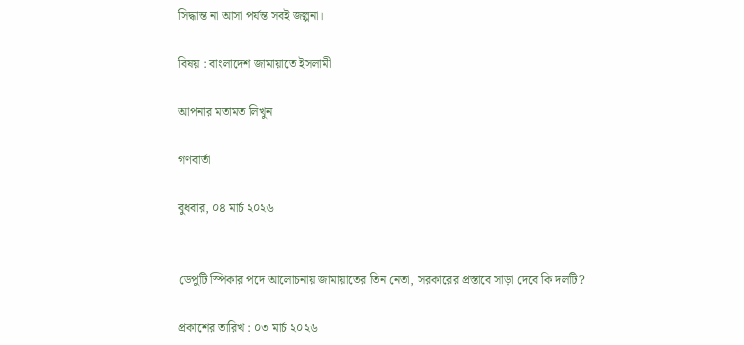সিদ্ধান্ত না আসা পর্যন্ত সবই জল্পনা।

বিষয় : বাংলাদেশ জামায়াতে ইসলামী

আপনার মতামত লিখুন

গণবার্তা

বুধবার, ০৪ মার্চ ২০২৬


ডেপুটি স্পিকার পদে আলোচনায় জামায়াতের তিন নেতা, সরকারের প্রস্তাবে সাড়া দেবে কি দলটি?

প্রকাশের তারিখ : ০৩ মার্চ ২০২৬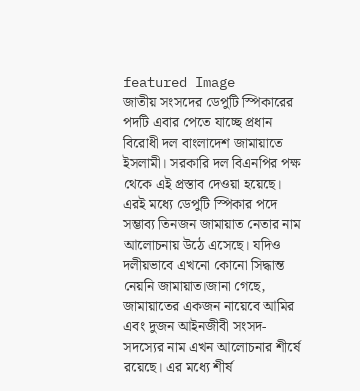featured Image
জাতীয় সংসদের ডেপুটি স্পিকারের পদটি এবার পেতে যাচ্ছে প্রধান বিরোধী দল বাংলাদেশ জামায়াতে ইসলামী। সরকারি দল বিএনপির পক্ষ থেকে এই প্রস্তাব দেওয়া হয়েছে। এরই মধ্যে ডেপুটি স্পিকার পদে সম্ভাব্য তিনজন জামায়াত নেতার নাম আলোচনায় উঠে এসেছে। যদিও দলীয়ভাবে এখনো কোনো সিদ্ধান্ত নেয়নি জামায়াত।জানা গেছে, জামায়াতের একজন নায়েবে আমির এবং দুজন আইনজীবী সংসদ-সদস্যের নাম এখন আলোচনার শীর্ষে রয়েছে। এর মধ্যে শীর্ষ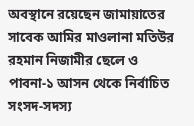অবস্থানে রয়েছেন জামায়াতের সাবেক আমির মাওলানা মতিউর রহমান নিজামীর ছেলে ও পাবনা-১ আসন থেকে নির্বাচিত সংসদ-সদস্য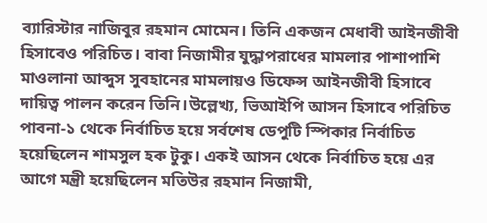ব্যারিস্টার নাজিবুর রহমান মোমেন। তিনি একজন মেধাবী আইনজীবী হিসাবেও পরিচিত। বাবা নিজামীর যুদ্ধাপরাধের মামলার পাশাপাশি মাওলানা আব্দুস সুবহানের মামলায়ও ডিফেন্স আইনজীবী হিসাবে দায়িত্ব পালন করেন তিনি।উল্লেখ্য, ভিআইপি আসন হিসাবে পরিচিত পাবনা-১ থেকে নির্বাচিত হয়ে সর্বশেষ ডেপুটি স্পিকার নির্বাচিত হয়েছিলেন শামসুল হক টুকু। একই আসন থেকে নির্বাচিত হয়ে এর আগে মন্ত্রী হয়েছিলেন মতিউর রহমান নিজামী,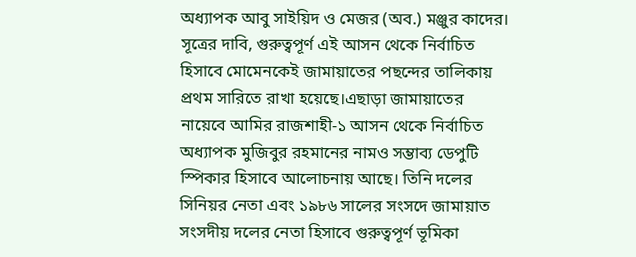অধ্যাপক আবু সাইয়িদ ও মেজর (অব.) মঞ্জুর কাদের। সূত্রের দাবি, গুরুত্বপূর্ণ এই আসন থেকে নির্বাচিত হিসাবে মোমেনকেই জামায়াতের পছন্দের তালিকায় প্রথম সারিতে রাখা হয়েছে।এছাড়া জামায়াতের নায়েবে আমির রাজশাহী-১ আসন থেকে নির্বাচিত অধ্যাপক মুজিবুর রহমানের নামও সম্ভাব্য ডেপুটি স্পিকার হিসাবে আলোচনায় আছে। তিনি দলের সিনিয়র নেতা এবং ১৯৮৬ সালের সংসদে জামায়াত সংসদীয় দলের নেতা হিসাবে গুরুত্বপূর্ণ ভূমিকা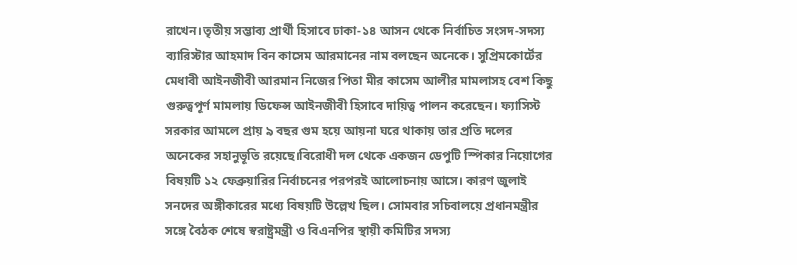রাখেন।তৃতীয় সম্ভাব্য প্রার্থী হিসাবে ঢাকা-১৪ আসন থেকে নির্বাচিত সংসদ-সদস্য ব্যারিস্টার আহমাদ বিন কাসেম আরমানের নাম বলছেন অনেকে। সুপ্রিমকোর্টের মেধাবী আইনজীবী আরমান নিজের পিতা মীর কাসেম আলীর মামলাসহ বেশ কিছু গুরুত্বপূর্ণ মামলায় ডিফেন্স আইনজীবী হিসাবে দায়িত্ব পালন করেছেন। ফ্যাসিস্ট সরকার আমলে প্রায় ৯ বছর গুম হয়ে আয়না ঘরে থাকায় তার প্রতি দলের অনেকের সহানুভূতি রয়েছে।বিরোধী দল থেকে একজন ডেপুটি স্পিকার নিয়োগের বিষয়টি ১২ ফেব্রুয়ারির নির্বাচনের পরপরই আলোচনায় আসে। কারণ জুলাই সনদের অঙ্গীকারের মধ্যে বিষয়টি উল্লেখ ছিল। সোমবার সচিবালয়ে প্রধানমন্ত্রীর সঙ্গে বৈঠক শেষে স্বরাষ্ট্রমন্ত্রী ও বিএনপির স্থায়ী কমিটির সদস্য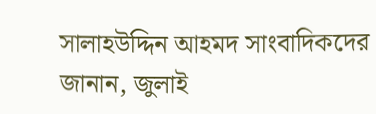সালাহউদ্দিন আহমদ সাংবাদিকদের জানান, জুলাই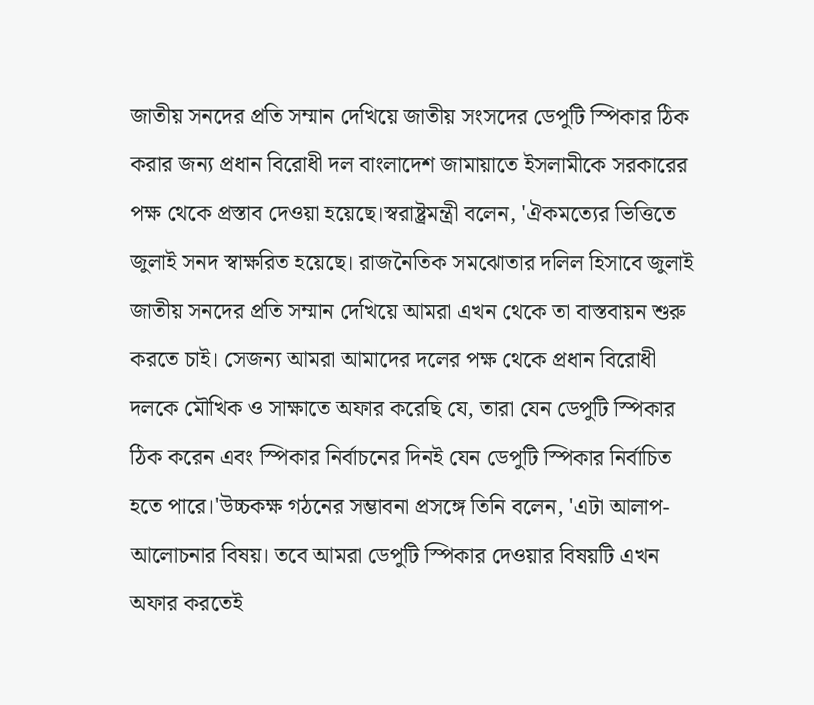জাতীয় সনদের প্রতি সম্মান দেখিয়ে জাতীয় সংসদের ডেপুটি স্পিকার ঠিক করার জন্য প্রধান বিরোধী দল বাংলাদেশ জামায়াতে ইসলামীকে সরকারের পক্ষ থেকে প্রস্তাব দেওয়া হয়েছে।স্বরাষ্ট্রমন্ত্রী বলেন, 'ঐকমত্যের ভিত্তিতে জুলাই সনদ স্বাক্ষরিত হয়েছে। রাজনৈতিক সমঝোতার দলিল হিসাবে জুলাই জাতীয় সনদের প্রতি সম্মান দেখিয়ে আমরা এখন থেকে তা বাস্তবায়ন শুরু করতে চাই। সেজন্য আমরা আমাদের দলের পক্ষ থেকে প্রধান বিরোধী দলকে মৌখিক ও সাক্ষাতে অফার করেছি যে, তারা যেন ডেপুটি স্পিকার ঠিক করেন এবং স্পিকার নির্বাচনের দিনই যেন ডেপুটি স্পিকার নির্বাচিত হতে পারে।'উচ্চকক্ষ গঠনের সম্ভাবনা প্রসঙ্গে তিনি বলেন, 'এটা আলাপ-আলোচনার বিষয়। তবে আমরা ডেপুটি স্পিকার দেওয়ার বিষয়টি এখন অফার করতেই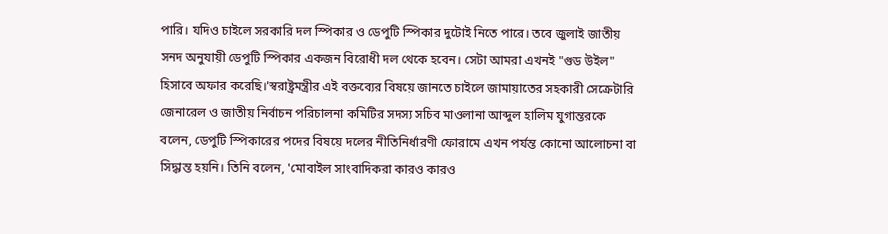পারি। যদিও চাইলে সরকারি দল স্পিকার ও ডেপুটি স্পিকার দুটোই নিতে পারে। তবে জুলাই জাতীয় সনদ অনুযায়ী ডেপুটি স্পিকার একজন বিরোধী দল থেকে হবেন। সেটা আমরা এখনই "গুড উইল" হিসাবে অফার করেছি।'স্বরাষ্ট্রমন্ত্রীর এই বক্তব্যের বিষয়ে জানতে চাইলে জামায়াতের সহকারী সেক্রেটারি জেনারেল ও জাতীয় নির্বাচন পরিচালনা কমিটির সদস্য সচিব মাওলানা আব্দুল হালিম যুগান্তরকে বলেন, ডেপুটি স্পিকারের পদের বিষয়ে দলের নীতিনির্ধারণী ফোরামে এখন পর্যন্ত কোনো আলোচনা বা সিদ্ধান্ত হয়নি। তিনি বলেন, 'মোবাইল সাংবাদিকরা কারও কারও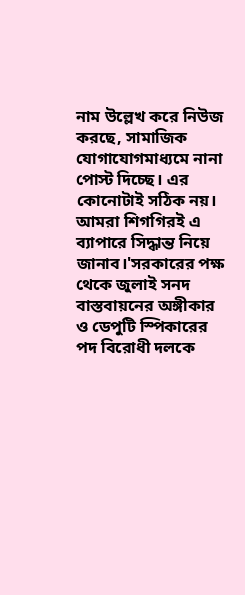নাম উল্লেখ করে নিউজ করছে, সামাজিক যোগাযোগমাধ্যমে নানা পোস্ট দিচ্ছে। এর কোনোটাই সঠিক নয়। আমরা শিগগিরই এ ব্যাপারে সিদ্ধান্ত নিয়ে জানাব।'সরকারের পক্ষ থেকে জুলাই সনদ বাস্তবায়নের অঙ্গীকার ও ডেপুটি স্পিকারের পদ বিরোধী দলকে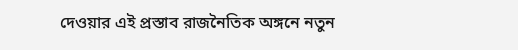দেওয়ার এই প্রস্তাব রাজনৈতিক অঙ্গনে নতুন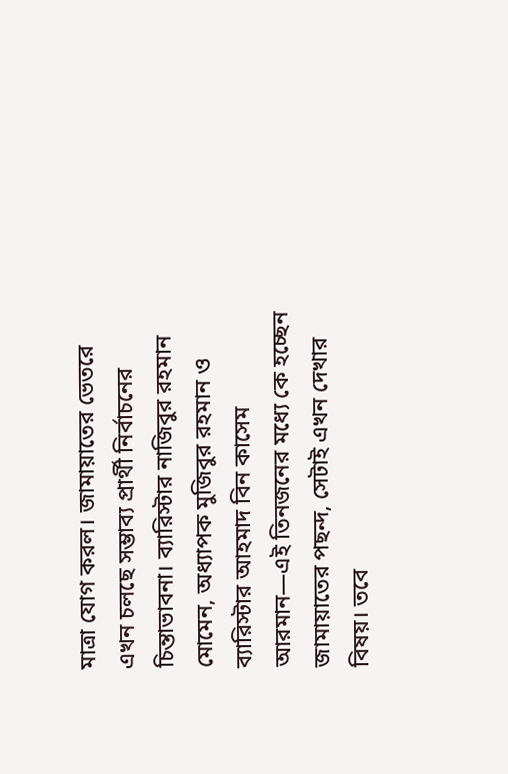মাত্রা যোগ করল। জামায়াতের ভেতরে এখন চলছে সম্ভাব্য প্রার্থী নির্বাচনের চিন্তাভাবনা। ব্যারিস্টার নাজিবুর রহমান মোমেন, অধ্যাপক মুজিবুর রহমান ও ব্যারিস্টার আহমাদ বিন কাসেম আরমান—এই তিনজনের মধ্যে কে হচ্ছেন জামায়াতের পছন্দ, সেটাই এখন দেখার বিষয়। তবে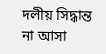দলীয় সিদ্ধান্ত না আসা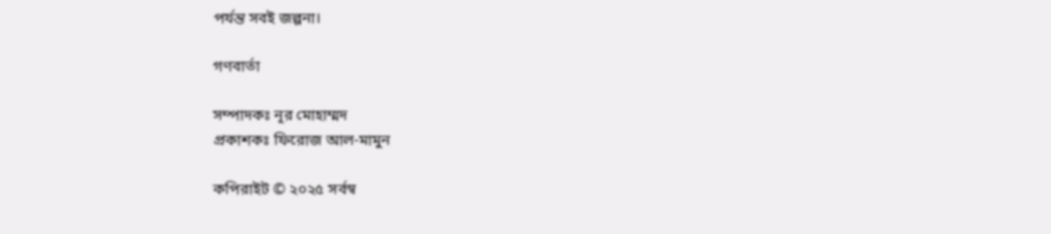পর্যন্ত সবই জল্পনা।

গণবার্তা

সম্পাদকঃ নূর মোহাম্মদ
প্রকাশকঃ ফিরোজ আল-মামুন

কপিরাইট © ২০২৫ সর্বস্ব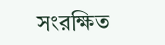সংরক্ষিত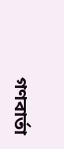গণবার্তা